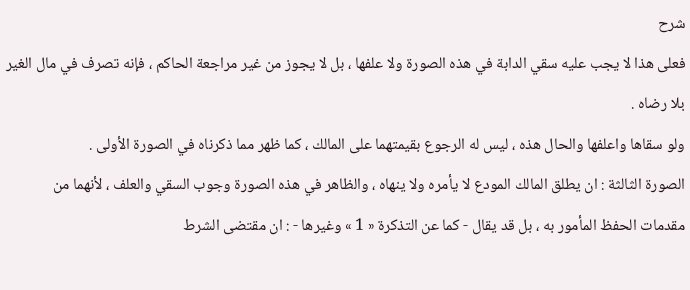شرح
فعلى هذا لا يجب عليه سقي الدابة في هذه الصورة ولا علفها ، بل لا يجوز من غير مراجعة الحاكم ، فإنه تصرف في مال الغير بلا رضاه .
ولو سقاها واعلفها والحال هذه ، ليس له الرجوع بقيمتهما على المالك ، كما ظهر مما ذكرناه في الصورة الأولى .
الصورة الثالثة : ان يطلق المالك المودع لا يأمره ولا ينهاه ، والظاهر في هذه الصورة وجوب السقي والعلف ، لأنهما من مقدمات الحفظ المأمور به ، بل قد يقال - كما عن التذكرة « 1 » وغيرها - : ان مقتضى الشرط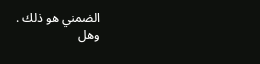الضمني هو ذلك .
وهل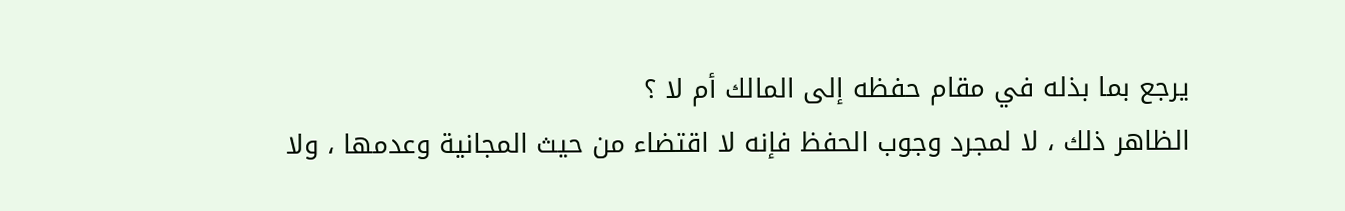يرجع بما بذله في مقام حفظه إلى المالك أم لا ؟
الظاهر ذلك ، لا لمجرد وجوب الحفظ فإنه لا اقتضاء من حيث المجانية وعدمها ، ولا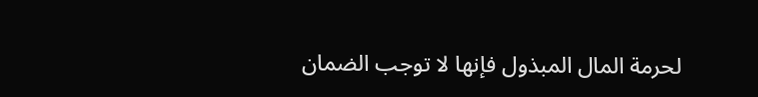لحرمة المال المبذول فإنها لا توجب الضمان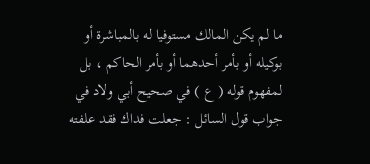ما لم يكن المالك مستوفيا له بالمباشرة أو بوكيله أو بأمر أحدهما أو بأمر الحاكم ، بل لمفهوم قوله ( ع ) في صحيح أبي ولاد في جواب قول السائل : جعلت فداك فقد علفته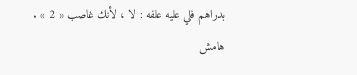بدراهم فلي عليه علفه : لا ، لأنك غاصب « 2 » .
هامش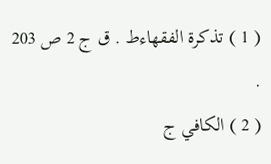( 1 ) تذكرة الفقهاءط . ق ج 2 ص 203 .
( 2 ) الكافي ج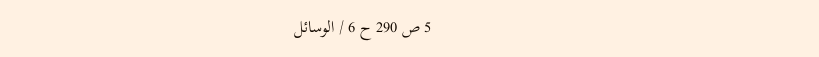5 ص 290 ح 6 / الوسائل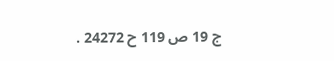ج 19 ص 119 ح 24272 .